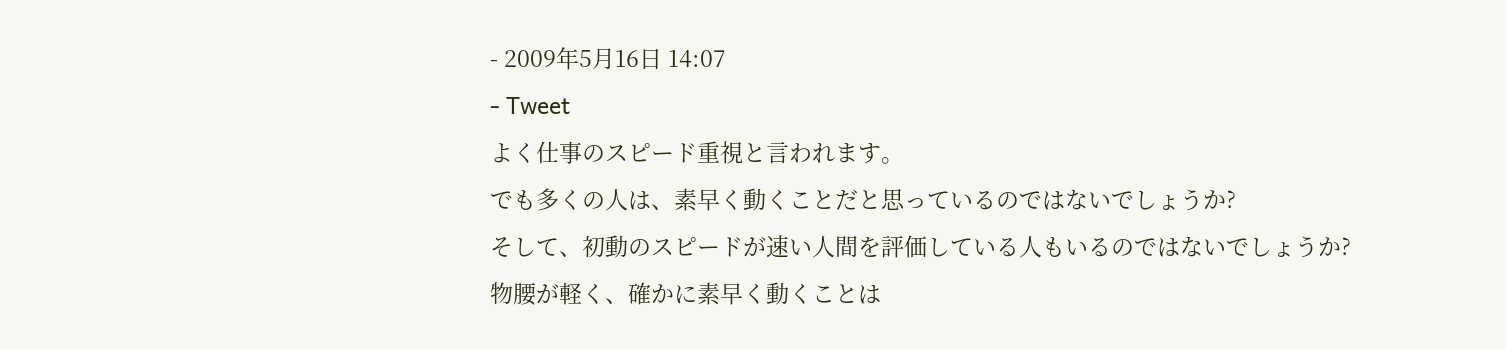- 2009年5月16日 14:07
- Tweet
よく仕事のスピード重視と言われます。
でも多くの人は、素早く動くことだと思っているのではないでしょうか?
そして、初動のスピードが速い人間を評価している人もいるのではないでしょうか?
物腰が軽く、確かに素早く動くことは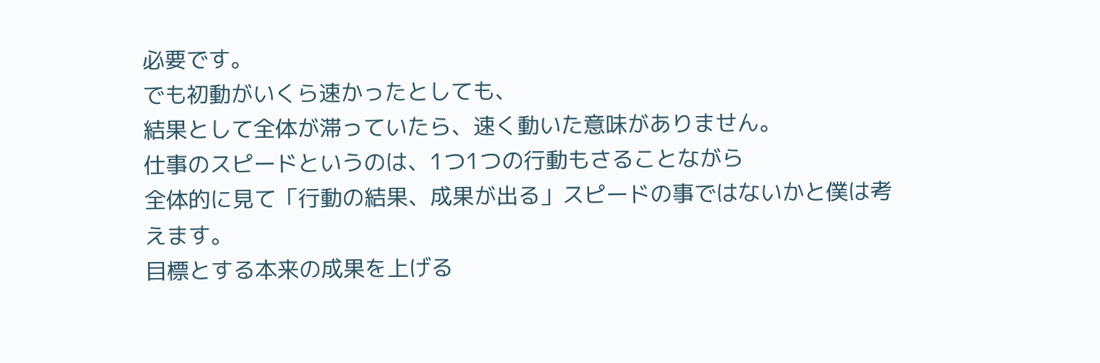必要です。
でも初動がいくら速かったとしても、
結果として全体が滞っていたら、速く動いた意味がありません。
仕事のスピードというのは、1つ1つの行動もさることながら
全体的に見て「行動の結果、成果が出る」スピードの事ではないかと僕は考えます。
目標とする本来の成果を上げる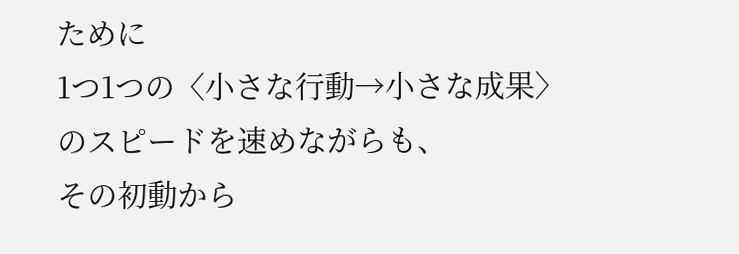ために
1つ1つの〈小さな行動→小さな成果〉のスピードを速めながらも、
その初動から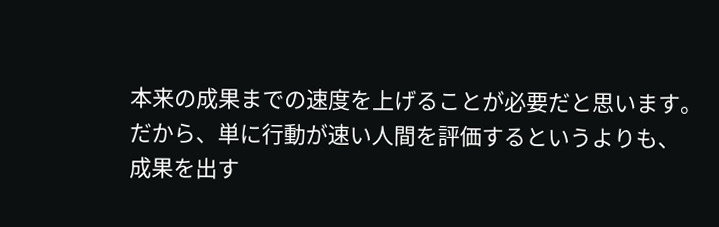本来の成果までの速度を上げることが必要だと思います。
だから、単に行動が速い人間を評価するというよりも、
成果を出す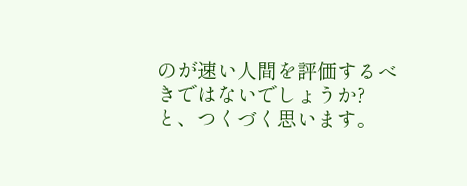のが速い人間を評価するべきではないでしょうか?
と、つくづく思います。